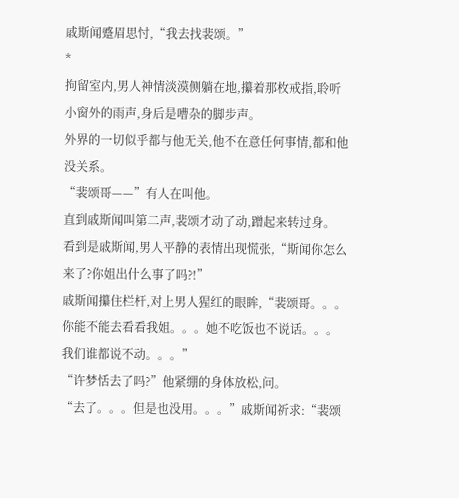戚斯闻蹙眉思忖,“我去找裴颂。”
*
拘留室内,男人神情淡漠侧躺在地,攥着那枚戒指,聆听小窗外的雨声,身后是嘈杂的脚步声。
外界的一切似乎都与他无关,他不在意任何事情,都和他没关系。
“裴颂哥——”有人在叫他。
直到戚斯闻叫第二声,裴颂才动了动,蹭起来转过身。
看到是戚斯闻,男人平静的表情出现慌张,“斯闻你怎么来了?你姐出什么事了吗?!”
戚斯闻攥住栏杆,对上男人猩红的眼眸,“裴颂哥。。。你能不能去看看我姐。。。她不吃饭也不说话。。。我们谁都说不动。。。”
“许梦恬去了吗?”他紧绷的身体放松,问。
“去了。。。但是也没用。。。”戚斯闻祈求:“裴颂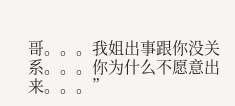哥。。。我姐出事跟你没关系。。。你为什么不愿意出来。。。”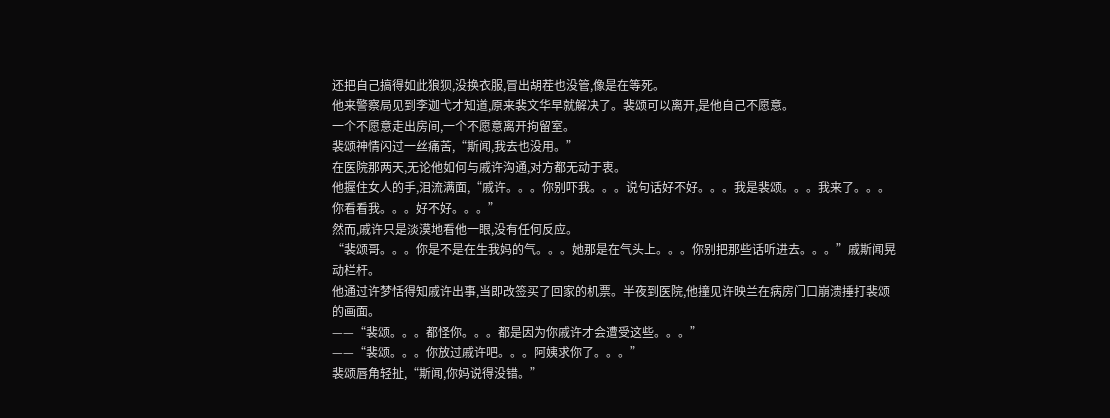还把自己搞得如此狼狈,没换衣服,冒出胡茬也没管,像是在等死。
他来警察局见到李迦弋才知道,原来裴文华早就解决了。裴颂可以离开,是他自己不愿意。
一个不愿意走出房间,一个不愿意离开拘留室。
裴颂神情闪过一丝痛苦,“斯闻,我去也没用。”
在医院那两天,无论他如何与戚许沟通,对方都无动于衷。
他握住女人的手,泪流满面,“戚许。。。你别吓我。。。说句话好不好。。。我是裴颂。。。我来了。。。你看看我。。。好不好。。。”
然而,戚许只是淡漠地看他一眼,没有任何反应。
“裴颂哥。。。你是不是在生我妈的气。。。她那是在气头上。。。你别把那些话听进去。。。”戚斯闻晃动栏杆。
他通过许梦恬得知戚许出事,当即改签买了回家的机票。半夜到医院,他撞见许映兰在病房门口崩溃捶打裴颂的画面。
——“裴颂。。。都怪你。。。都是因为你戚许才会遭受这些。。。”
——“裴颂。。。你放过戚许吧。。。阿姨求你了。。。”
裴颂唇角轻扯,“斯闻,你妈说得没错。”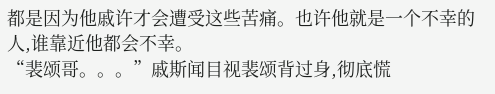都是因为他戚许才会遭受这些苦痛。也许他就是一个不幸的人,谁靠近他都会不幸。
“裴颂哥。。。”戚斯闻目视裴颂背过身,彻底慌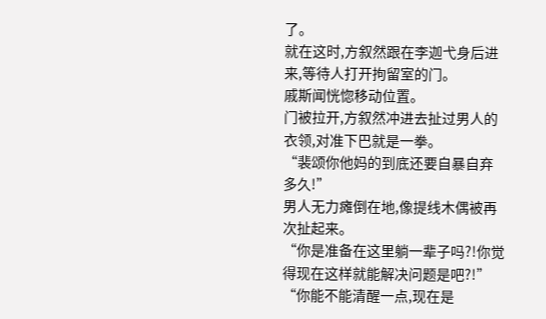了。
就在这时,方叙然跟在李迦弋身后进来,等待人打开拘留室的门。
戚斯闻恍惚移动位置。
门被拉开,方叙然冲进去扯过男人的衣领,对准下巴就是一拳。
“裴颂你他妈的到底还要自暴自弃多久!”
男人无力瘫倒在地,像提线木偶被再次扯起来。
“你是准备在这里躺一辈子吗?!你觉得现在这样就能解决问题是吧?!”
“你能不能清醒一点,现在是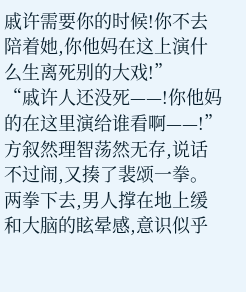戚许需要你的时候!你不去陪着她,你他妈在这上演什么生离死别的大戏!”
“戚许人还没死——!你他妈的在这里演给谁看啊——!”方叙然理智荡然无存,说话不过闹,又揍了裴颂一拳。
两拳下去,男人撑在地上缓和大脑的眩晕感,意识似乎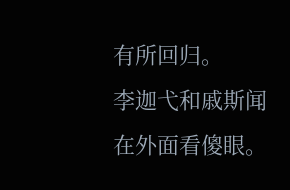有所回归。
李迦弋和戚斯闻在外面看傻眼。